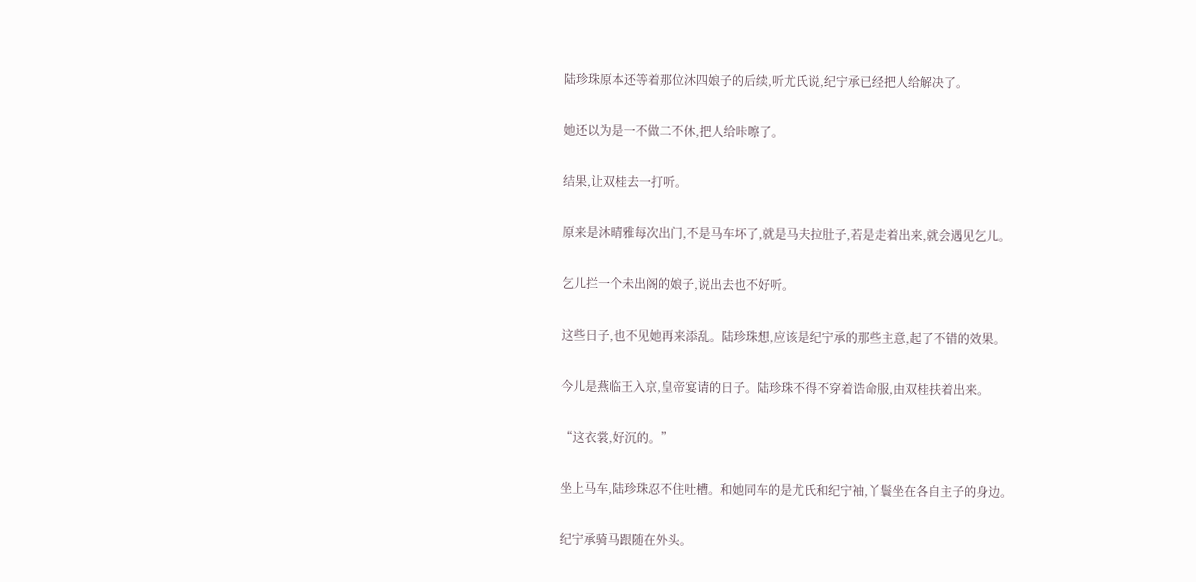陆珍珠原本还等着那位沐四娘子的后续,听尤氏说,纪宁承已经把人给解决了。

她还以为是一不做二不休,把人给咔嚓了。

结果,让双桂去一打听。

原来是沐晴雅每次出门,不是马车坏了,就是马夫拉肚子,若是走着出来,就会遇见乞儿。

乞儿拦一个未出阁的娘子,说出去也不好听。

这些日子,也不见她再来添乱。陆珍珠想,应该是纪宁承的那些主意,起了不错的效果。

今儿是燕临王入京,皇帝宴请的日子。陆珍珠不得不穿着诰命服,由双桂扶着出来。

“这衣裳,好沉的。”

坐上马车,陆珍珠忍不住吐槽。和她同车的是尤氏和纪宁袖,丫鬟坐在各自主子的身边。

纪宁承骑马跟随在外头。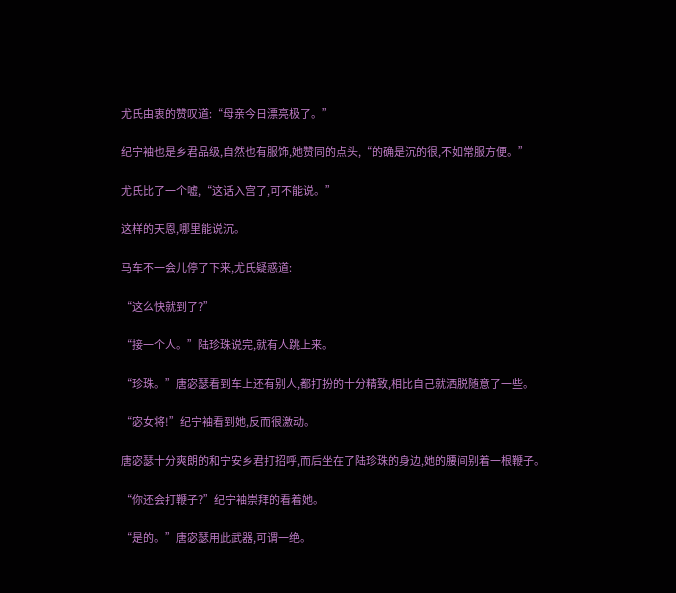尤氏由衷的赞叹道:“母亲今日漂亮极了。”

纪宁袖也是乡君品级,自然也有服饰,她赞同的点头,“的确是沉的很,不如常服方便。”

尤氏比了一个嘘,“这话入宫了,可不能说。”

这样的天恩,哪里能说沉。

马车不一会儿停了下来,尤氏疑惑道:

“这么快就到了?”

“接一个人。”陆珍珠说完,就有人跳上来。

“珍珠。”唐宓瑟看到车上还有别人,都打扮的十分精致,相比自己就洒脱随意了一些。

“宓女将!”纪宁袖看到她,反而很激动。

唐宓瑟十分爽朗的和宁安乡君打招呼,而后坐在了陆珍珠的身边,她的腰间别着一根鞭子。

“你还会打鞭子?”纪宁袖崇拜的看着她。

“是的。”唐宓瑟用此武器,可谓一绝。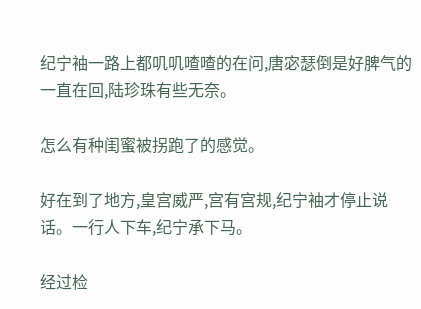纪宁袖一路上都叽叽喳喳的在问,唐宓瑟倒是好脾气的一直在回,陆珍珠有些无奈。

怎么有种闺蜜被拐跑了的感觉。

好在到了地方,皇宫威严,宫有宫规,纪宁袖才停止说话。一行人下车,纪宁承下马。

经过检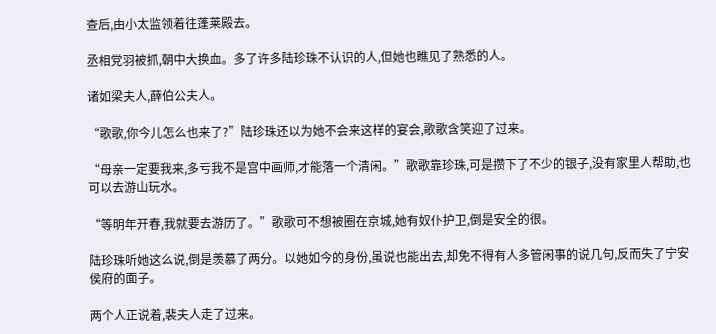查后,由小太监领着往蓬莱殿去。

丞相党羽被抓,朝中大换血。多了许多陆珍珠不认识的人,但她也瞧见了熟悉的人。

诸如梁夫人,薛伯公夫人。

“歌歌,你今儿怎么也来了?”陆珍珠还以为她不会来这样的宴会,歌歌含笑迎了过来。

“母亲一定要我来,多亏我不是宫中画师,才能落一个清闲。”歌歌靠珍珠,可是攒下了不少的银子,没有家里人帮助,也可以去游山玩水。

“等明年开春,我就要去游历了。”歌歌可不想被圈在京城,她有奴仆护卫,倒是安全的很。

陆珍珠听她这么说,倒是羡慕了两分。以她如今的身份,虽说也能出去,却免不得有人多管闲事的说几句,反而失了宁安侯府的面子。

两个人正说着,裴夫人走了过来。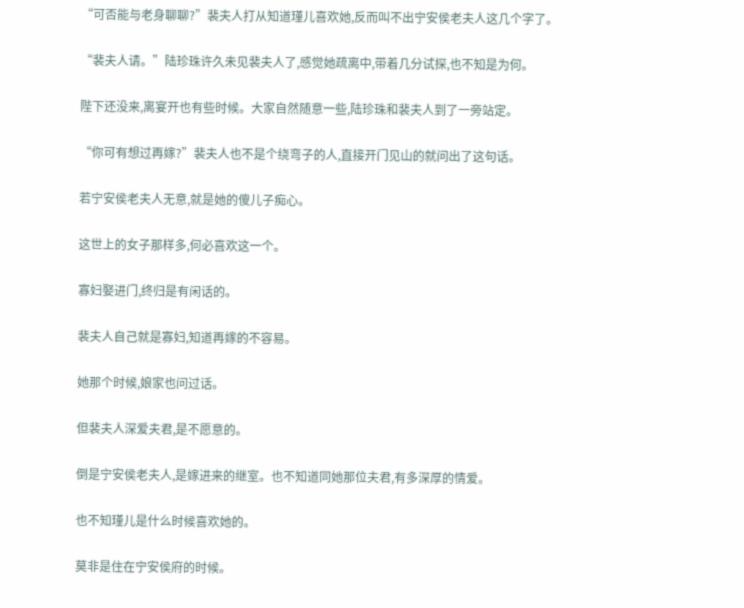“可否能与老身聊聊?”裴夫人打从知道瑾儿喜欢她,反而叫不出宁安侯老夫人这几个字了。

“裴夫人请。”陆珍珠许久未见裴夫人了,感觉她疏离中,带着几分试探,也不知是为何。

陛下还没来,离宴开也有些时候。大家自然随意一些,陆珍珠和裴夫人到了一旁站定。

“你可有想过再嫁?”裴夫人也不是个绕弯子的人,直接开门见山的就问出了这句话。

若宁安侯老夫人无意,就是她的傻儿子痴心。

这世上的女子那样多,何必喜欢这一个。

寡妇娶进门,终归是有闲话的。

裴夫人自己就是寡妇,知道再嫁的不容易。

她那个时候,娘家也问过话。

但裴夫人深爱夫君,是不愿意的。

倒是宁安侯老夫人,是嫁进来的继室。也不知道同她那位夫君,有多深厚的情爱。

也不知瑾儿是什么时候喜欢她的。

莫非是住在宁安侯府的时候。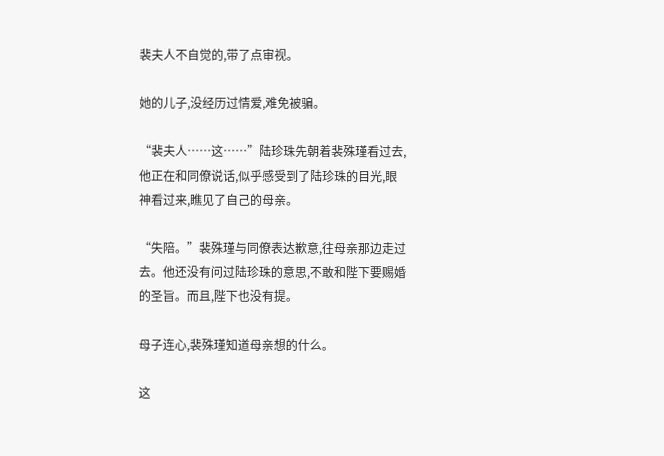裴夫人不自觉的,带了点审视。

她的儿子,没经历过情爱,难免被骗。

“裴夫人……这……”陆珍珠先朝着裴殊瑾看过去,他正在和同僚说话,似乎感受到了陆珍珠的目光,眼神看过来,瞧见了自己的母亲。

“失陪。”裴殊瑾与同僚表达歉意,往母亲那边走过去。他还没有问过陆珍珠的意思,不敢和陛下要赐婚的圣旨。而且,陛下也没有提。

母子连心,裴殊瑾知道母亲想的什么。

这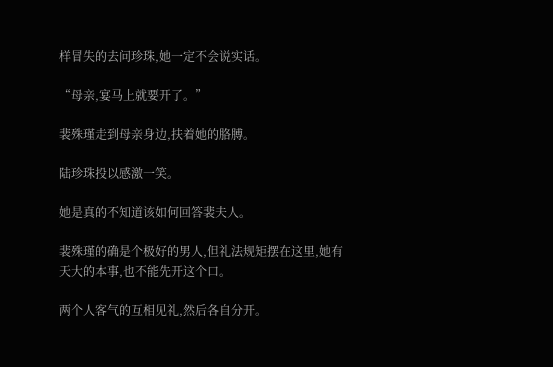样冒失的去问珍珠,她一定不会说实话。

“母亲,宴马上就要开了。”

裴殊瑾走到母亲身边,扶着她的胳膊。

陆珍珠投以感激一笑。

她是真的不知道该如何回答裴夫人。

裴殊瑾的确是个极好的男人,但礼法规矩摆在这里,她有天大的本事,也不能先开这个口。

两个人客气的互相见礼,然后各自分开。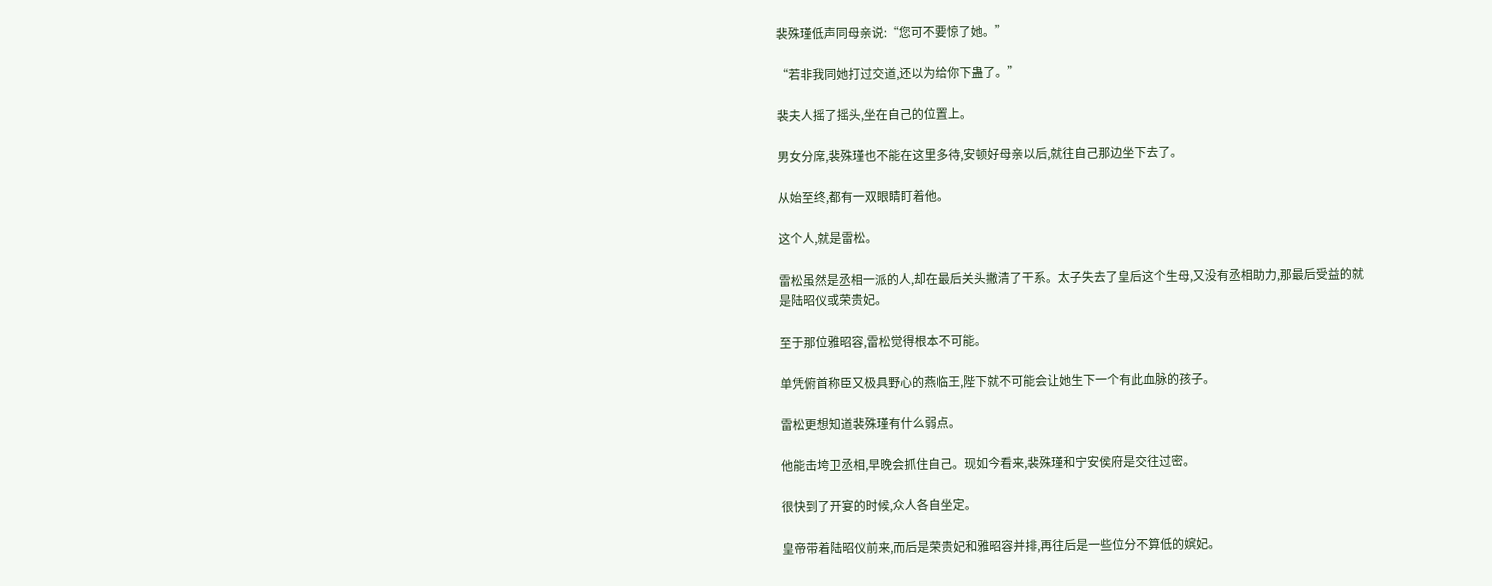裴殊瑾低声同母亲说:“您可不要惊了她。”

“若非我同她打过交道,还以为给你下蛊了。”

裴夫人摇了摇头,坐在自己的位置上。

男女分席,裴殊瑾也不能在这里多待,安顿好母亲以后,就往自己那边坐下去了。

从始至终,都有一双眼睛盯着他。

这个人,就是雷松。

雷松虽然是丞相一派的人,却在最后关头撇清了干系。太子失去了皇后这个生母,又没有丞相助力,那最后受益的就是陆昭仪或荣贵妃。

至于那位雅昭容,雷松觉得根本不可能。

单凭俯首称臣又极具野心的燕临王,陛下就不可能会让她生下一个有此血脉的孩子。

雷松更想知道裴殊瑾有什么弱点。

他能击垮卫丞相,早晚会抓住自己。现如今看来,裴殊瑾和宁安侯府是交往过密。

很快到了开宴的时候,众人各自坐定。

皇帝带着陆昭仪前来,而后是荣贵妃和雅昭容并排,再往后是一些位分不算低的嫔妃。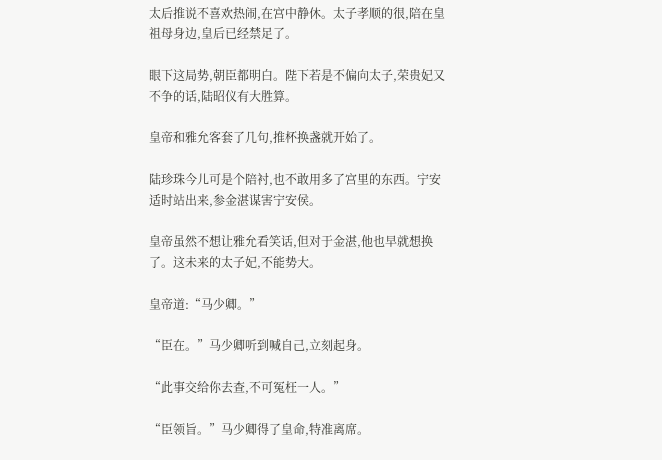太后推说不喜欢热闹,在宫中静休。太子孝顺的很,陪在皇祖母身边,皇后已经禁足了。

眼下这局势,朝臣都明白。陛下若是不偏向太子,荣贵妃又不争的话,陆昭仪有大胜算。

皇帝和雅允客套了几句,推杯换盏就开始了。

陆珍珠今儿可是个陪衬,也不敢用多了宫里的东西。宁安适时站出来,参金湛谋害宁安侯。

皇帝虽然不想让雅允看笑话,但对于金湛,他也早就想换了。这未来的太子妃,不能势大。

皇帝道:“马少卿。”

“臣在。”马少卿听到喊自己,立刻起身。

“此事交给你去查,不可冤枉一人。”

“臣领旨。”马少卿得了皇命,特准离席。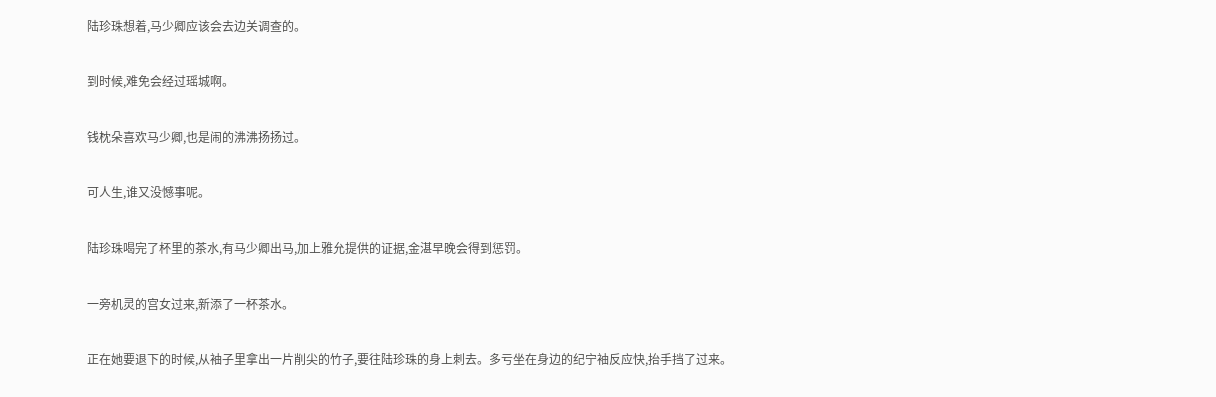陆珍珠想着,马少卿应该会去边关调查的。

到时候,难免会经过瑶城啊。

钱枕朵喜欢马少卿,也是闹的沸沸扬扬过。

可人生,谁又没憾事呢。

陆珍珠喝完了杯里的茶水,有马少卿出马,加上雅允提供的证据,金湛早晚会得到惩罚。

一旁机灵的宫女过来,新添了一杯茶水。

正在她要退下的时候,从袖子里拿出一片削尖的竹子,要往陆珍珠的身上刺去。多亏坐在身边的纪宁袖反应快,抬手挡了过来。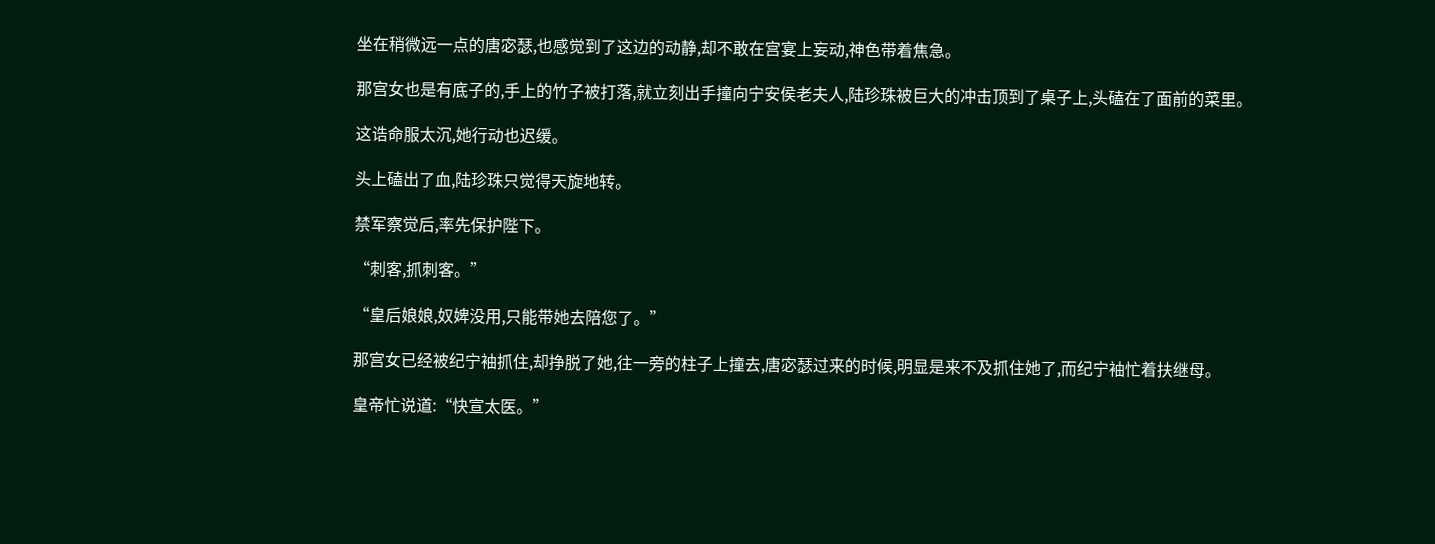坐在稍微远一点的唐宓瑟,也感觉到了这边的动静,却不敢在宫宴上妄动,神色带着焦急。

那宫女也是有底子的,手上的竹子被打落,就立刻出手撞向宁安侯老夫人,陆珍珠被巨大的冲击顶到了桌子上,头磕在了面前的菜里。

这诰命服太沉,她行动也迟缓。

头上磕出了血,陆珍珠只觉得天旋地转。

禁军察觉后,率先保护陛下。

“刺客,抓刺客。”

“皇后娘娘,奴婢没用,只能带她去陪您了。”

那宫女已经被纪宁袖抓住,却挣脱了她,往一旁的柱子上撞去,唐宓瑟过来的时候,明显是来不及抓住她了,而纪宁袖忙着扶继母。

皇帝忙说道:“快宣太医。”